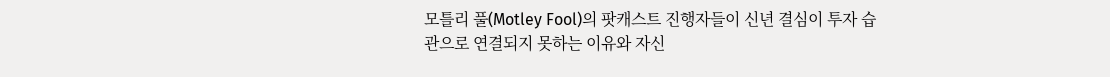모틀리 풀(Motley Fool)의 팟캐스트 진행자들이 신년 결심이 투자 습관으로 연결되지 못하는 이유와 자신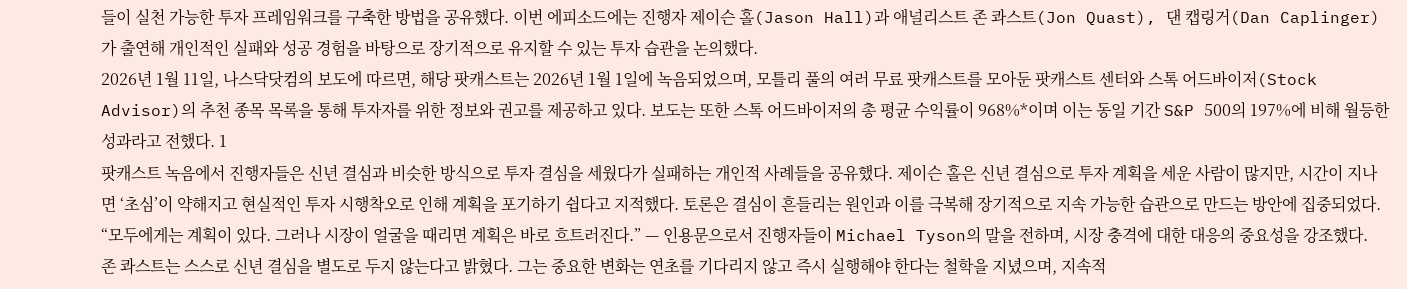들이 실천 가능한 투자 프레임워크를 구축한 방법을 공유했다. 이번 에피소드에는 진행자 제이슨 홀(Jason Hall)과 애널리스트 존 콰스트(Jon Quast), 댄 캡링거(Dan Caplinger)가 출연해 개인적인 실패와 성공 경험을 바탕으로 장기적으로 유지할 수 있는 투자 습관을 논의했다.
2026년 1월 11일, 나스닥닷컴의 보도에 따르면, 해당 팟캐스트는 2026년 1월 1일에 녹음되었으며, 모틀리 풀의 여러 무료 팟캐스트를 모아둔 팟캐스트 센터와 스톡 어드바이저(Stock Advisor)의 추천 종목 목록을 통해 투자자를 위한 정보와 권고를 제공하고 있다. 보도는 또한 스톡 어드바이저의 총 평균 수익률이 968%*이며 이는 동일 기간 S&P 500의 197%에 비해 월등한 성과라고 전했다. 1
팟캐스트 녹음에서 진행자들은 신년 결심과 비슷한 방식으로 투자 결심을 세웠다가 실패하는 개인적 사례들을 공유했다. 제이슨 홀은 신년 결심으로 투자 계획을 세운 사람이 많지만, 시간이 지나면 ‘초심’이 약해지고 현실적인 투자 시행착오로 인해 계획을 포기하기 쉽다고 지적했다. 토론은 결심이 흔들리는 원인과 이를 극복해 장기적으로 지속 가능한 습관으로 만드는 방안에 집중되었다.
“모두에게는 계획이 있다. 그러나 시장이 얼굴을 때리면 계획은 바로 흐트러진다.” — 인용문으로서 진행자들이 Michael Tyson의 말을 전하며, 시장 충격에 대한 대응의 중요성을 강조했다.
존 콰스트는 스스로 신년 결심을 별도로 두지 않는다고 밝혔다. 그는 중요한 변화는 연초를 기다리지 않고 즉시 실행해야 한다는 철학을 지녔으며, 지속적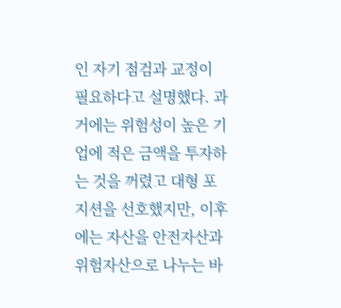인 자기 점검과 교정이 필요하다고 설명했다. 과거에는 위험성이 높은 기업에 적은 금액을 투자하는 것을 꺼렸고 대형 포지션을 선호했지만, 이후에는 자산을 안전자산과 위험자산으로 나누는 바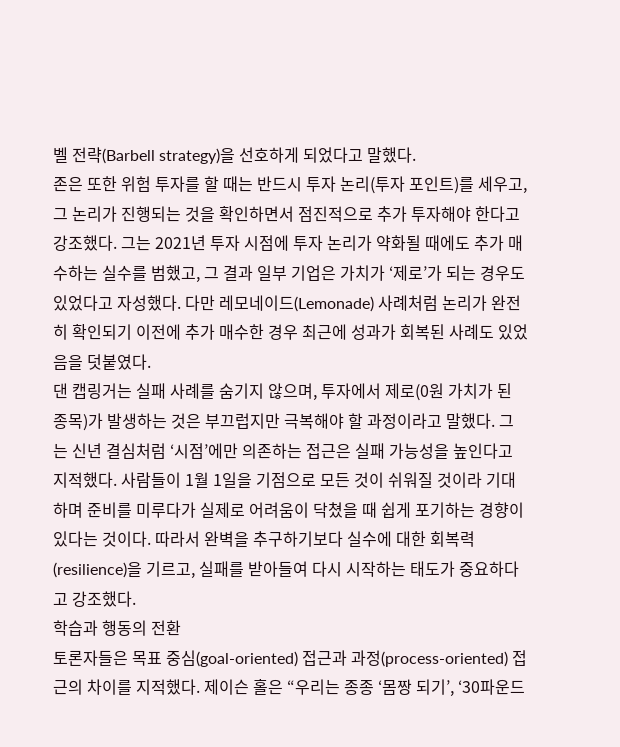벨 전략(Barbell strategy)을 선호하게 되었다고 말했다.
존은 또한 위험 투자를 할 때는 반드시 투자 논리(투자 포인트)를 세우고, 그 논리가 진행되는 것을 확인하면서 점진적으로 추가 투자해야 한다고 강조했다. 그는 2021년 투자 시점에 투자 논리가 약화될 때에도 추가 매수하는 실수를 범했고, 그 결과 일부 기업은 가치가 ‘제로’가 되는 경우도 있었다고 자성했다. 다만 레모네이드(Lemonade) 사례처럼 논리가 완전히 확인되기 이전에 추가 매수한 경우 최근에 성과가 회복된 사례도 있었음을 덧붙였다.
댄 캡링거는 실패 사례를 숨기지 않으며, 투자에서 제로(0원 가치가 된 종목)가 발생하는 것은 부끄럽지만 극복해야 할 과정이라고 말했다. 그는 신년 결심처럼 ‘시점’에만 의존하는 접근은 실패 가능성을 높인다고 지적했다. 사람들이 1월 1일을 기점으로 모든 것이 쉬워질 것이라 기대하며 준비를 미루다가 실제로 어려움이 닥쳤을 때 쉽게 포기하는 경향이 있다는 것이다. 따라서 완벽을 추구하기보다 실수에 대한 회복력(resilience)을 기르고, 실패를 받아들여 다시 시작하는 태도가 중요하다고 강조했다.
학습과 행동의 전환
토론자들은 목표 중심(goal-oriented) 접근과 과정(process-oriented) 접근의 차이를 지적했다. 제이슨 홀은 “우리는 종종 ‘몸짱 되기’, ‘30파운드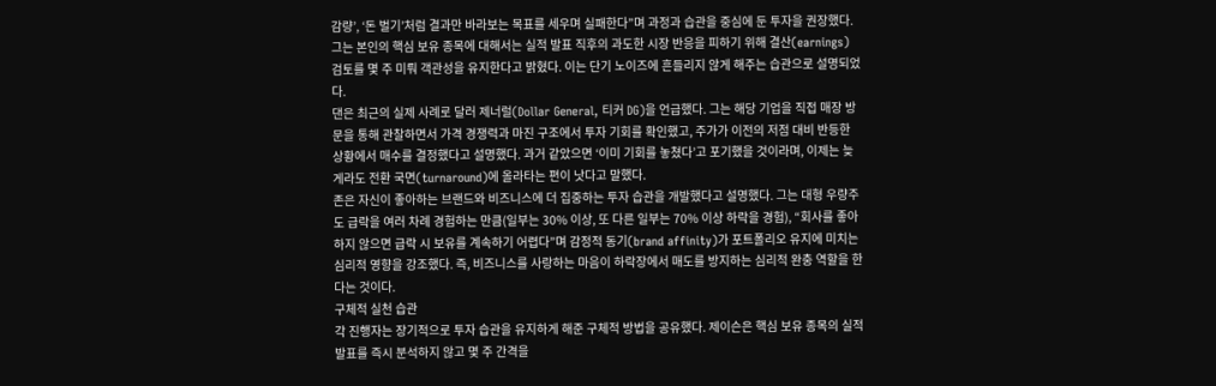감량’, ‘돈 벌기’처럼 결과만 바라보는 목표를 세우며 실패한다”며 과정과 습관을 중심에 둔 투자을 권장했다. 그는 본인의 핵심 보유 종목에 대해서는 실적 발표 직후의 과도한 시장 반응을 피하기 위해 결산(earnings) 검토를 몇 주 미뤄 객관성을 유지한다고 밝혔다. 이는 단기 노이즈에 흔들리지 않게 해주는 습관으로 설명되었다.
댄은 최근의 실제 사례로 달러 제너럴(Dollar General, 티커 DG)을 언급했다. 그는 해당 기업을 직접 매장 방문을 통해 관찰하면서 가격 경쟁력과 마진 구조에서 투자 기회를 확인했고, 주가가 이전의 저점 대비 반등한 상황에서 매수를 결정했다고 설명했다. 과거 같았으면 ‘이미 기회를 놓쳤다’고 포기했을 것이라며, 이제는 늦게라도 전환 국면(turnaround)에 올라타는 편이 낫다고 말했다.
존은 자신이 좋아하는 브랜드와 비즈니스에 더 집중하는 투자 습관을 개발했다고 설명했다. 그는 대형 우량주도 급락을 여러 차례 경험하는 만큼(일부는 30% 이상, 또 다른 일부는 70% 이상 하락을 경험), “회사를 좋아하지 않으면 급락 시 보유를 계속하기 어렵다”며 감정적 동기(brand affinity)가 포트폴리오 유지에 미치는 심리적 영향을 강조했다. 즉, 비즈니스를 사랑하는 마음이 하락장에서 매도를 방지하는 심리적 완충 역할을 한다는 것이다.
구체적 실천 습관
각 진행자는 장기적으로 투자 습관을 유지하게 해준 구체적 방법을 공유했다. 제이슨은 핵심 보유 종목의 실적 발표를 즉시 분석하지 않고 몇 주 간격을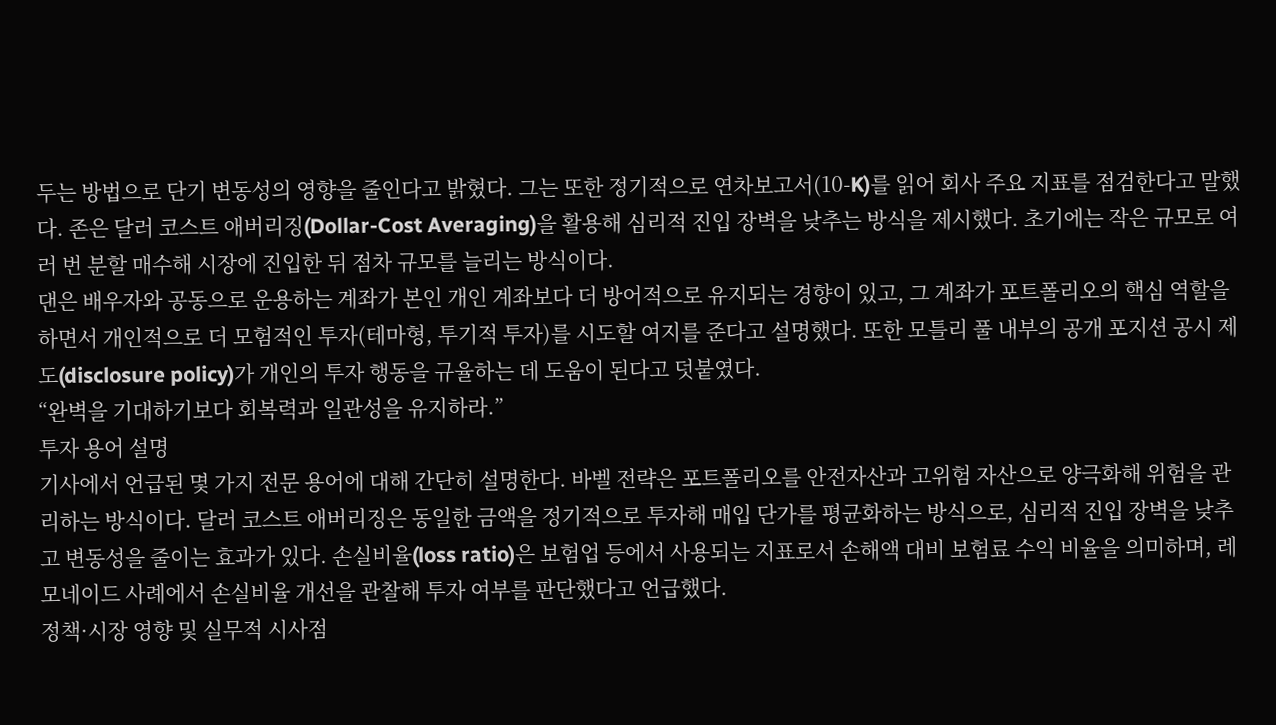두는 방법으로 단기 변동성의 영향을 줄인다고 밝혔다. 그는 또한 정기적으로 연차보고서(10-K)를 읽어 회사 주요 지표를 점검한다고 말했다. 존은 달러 코스트 애버리징(Dollar-Cost Averaging)을 활용해 심리적 진입 장벽을 낮추는 방식을 제시했다. 초기에는 작은 규모로 여러 번 분할 매수해 시장에 진입한 뒤 점차 규모를 늘리는 방식이다.
댄은 배우자와 공동으로 운용하는 계좌가 본인 개인 계좌보다 더 방어적으로 유지되는 경향이 있고, 그 계좌가 포트폴리오의 핵심 역할을 하면서 개인적으로 더 모험적인 투자(테마형, 투기적 투자)를 시도할 여지를 준다고 설명했다. 또한 모틀리 풀 내부의 공개 포지션 공시 제도(disclosure policy)가 개인의 투자 행동을 규율하는 데 도움이 된다고 덧붙였다.
“완벽을 기대하기보다 회복력과 일관성을 유지하라.”
투자 용어 설명
기사에서 언급된 몇 가지 전문 용어에 대해 간단히 설명한다. 바벨 전략은 포트폴리오를 안전자산과 고위험 자산으로 양극화해 위험을 관리하는 방식이다. 달러 코스트 애버리징은 동일한 금액을 정기적으로 투자해 매입 단가를 평균화하는 방식으로, 심리적 진입 장벽을 낮추고 변동성을 줄이는 효과가 있다. 손실비율(loss ratio)은 보험업 등에서 사용되는 지표로서 손해액 대비 보험료 수익 비율을 의미하며, 레모네이드 사례에서 손실비율 개선을 관찰해 투자 여부를 판단했다고 언급했다.
정책·시장 영향 및 실무적 시사점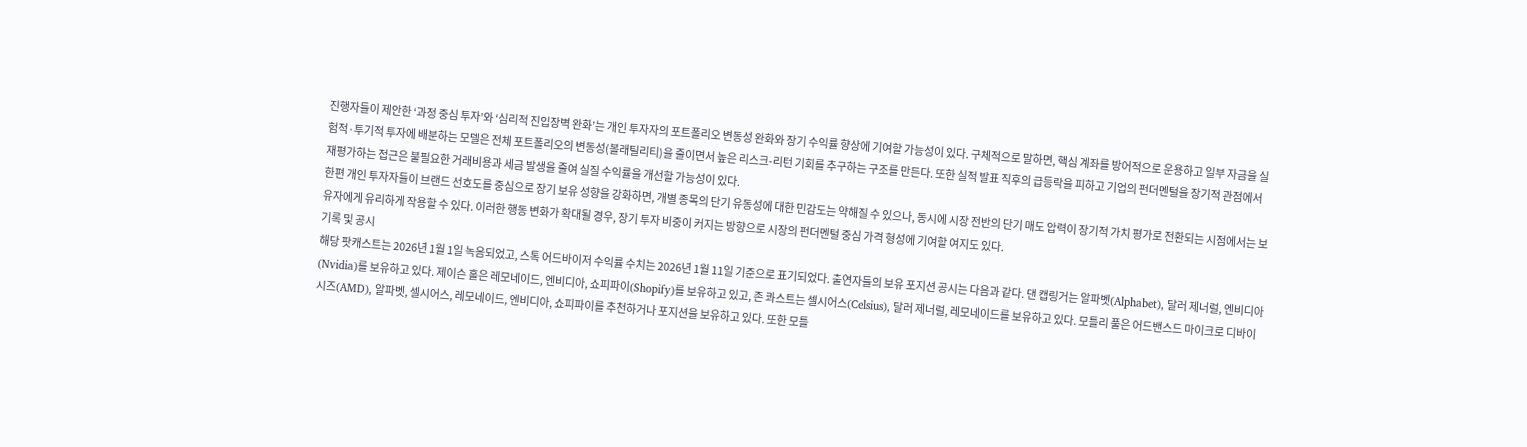진행자들이 제안한 ‘과정 중심 투자’와 ‘심리적 진입장벽 완화’는 개인 투자자의 포트폴리오 변동성 완화와 장기 수익률 향상에 기여할 가능성이 있다. 구체적으로 말하면, 핵심 계좌를 방어적으로 운용하고 일부 자금을 실험적·투기적 투자에 배분하는 모델은 전체 포트폴리오의 변동성(볼래틸리티)을 줄이면서 높은 리스크-리턴 기회를 추구하는 구조를 만든다. 또한 실적 발표 직후의 급등락을 피하고 기업의 펀더멘털을 장기적 관점에서 재평가하는 접근은 불필요한 거래비용과 세금 발생을 줄여 실질 수익률을 개선할 가능성이 있다.
한편 개인 투자자들이 브랜드 선호도를 중심으로 장기 보유 성향을 강화하면, 개별 종목의 단기 유동성에 대한 민감도는 약해질 수 있으나, 동시에 시장 전반의 단기 매도 압력이 장기적 가치 평가로 전환되는 시점에서는 보유자에게 유리하게 작용할 수 있다. 이러한 행동 변화가 확대될 경우, 장기 투자 비중이 커지는 방향으로 시장의 펀더멘털 중심 가격 형성에 기여할 여지도 있다.
기록 및 공시
해당 팟캐스트는 2026년 1월 1일 녹음되었고, 스톡 어드바이저 수익률 수치는 2026년 1월 11일 기준으로 표기되었다. 출연자들의 보유 포지션 공시는 다음과 같다. 댄 캡링거는 알파벳(Alphabet), 달러 제너럴, 엔비디아(Nvidia)를 보유하고 있다. 제이슨 홀은 레모네이드, 엔비디아, 쇼피파이(Shopify)를 보유하고 있고, 존 콰스트는 셀시어스(Celsius), 달러 제너럴, 레모네이드를 보유하고 있다. 모틀리 풀은 어드밴스드 마이크로 디바이시즈(AMD), 알파벳, 셀시어스, 레모네이드, 엔비디아, 쇼피파이를 추천하거나 포지션을 보유하고 있다. 또한 모틀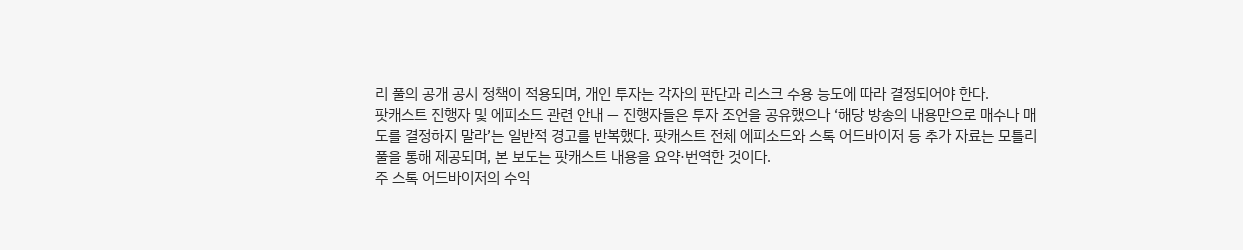리 풀의 공개 공시 정책이 적용되며, 개인 투자는 각자의 판단과 리스크 수용 능도에 따라 결정되어야 한다.
팟캐스트 진행자 및 에피소드 관련 안내 — 진행자들은 투자 조언을 공유했으나 ‘해당 방송의 내용만으로 매수나 매도를 결정하지 말라’는 일반적 경고를 반복했다. 팟캐스트 전체 에피소드와 스톡 어드바이저 등 추가 자료는 모틀리 풀을 통해 제공되며, 본 보도는 팟캐스트 내용을 요약·번역한 것이다.
주 스톡 어드바이저의 수익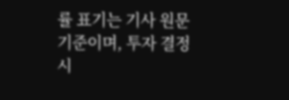률 표기는 기사 원문 기준이며, 투자 결정 시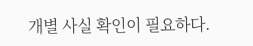개별 사실 확인이 필요하다.